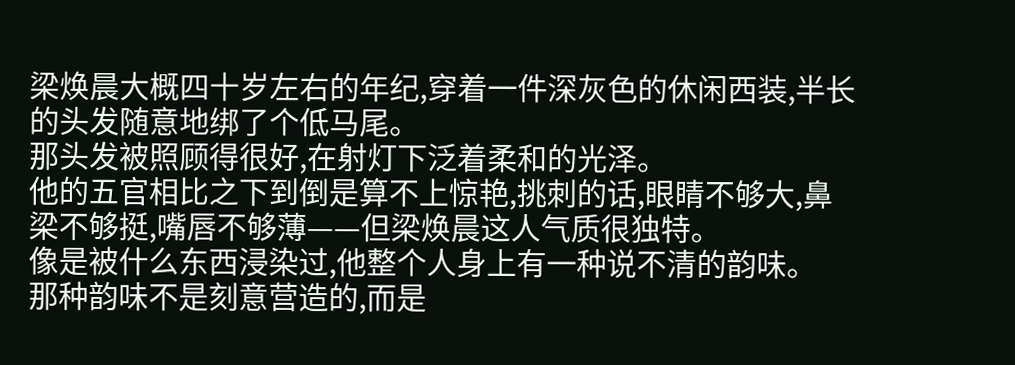梁焕晨大概四十岁左右的年纪,穿着一件深灰色的休闲西装,半长的头发随意地绑了个低马尾。
那头发被照顾得很好,在射灯下泛着柔和的光泽。
他的五官相比之下到倒是算不上惊艳,挑刺的话,眼睛不够大,鼻梁不够挺,嘴唇不够薄——但梁焕晨这人气质很独特。
像是被什么东西浸染过,他整个人身上有一种说不清的韵味。
那种韵味不是刻意营造的,而是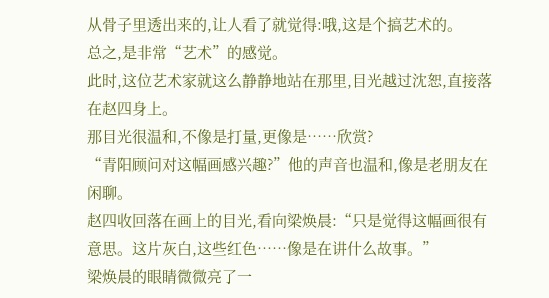从骨子里透出来的,让人看了就觉得:哦,这是个搞艺术的。
总之,是非常“艺术”的感觉。
此时,这位艺术家就这么静静地站在那里,目光越过沈恕,直接落在赵四身上。
那目光很温和,不像是打量,更像是……欣赏?
“青阳顾问对这幅画感兴趣?”他的声音也温和,像是老朋友在闲聊。
赵四收回落在画上的目光,看向梁焕晨:“只是觉得这幅画很有意思。这片灰白,这些红色……像是在讲什么故事。”
梁焕晨的眼睛微微亮了一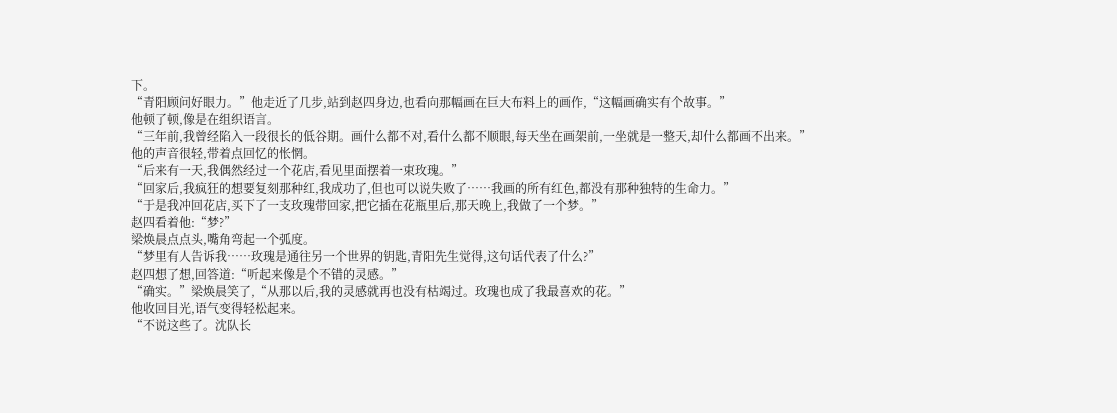下。
“青阳顾问好眼力。”他走近了几步,站到赵四身边,也看向那幅画在巨大布料上的画作,“这幅画确实有个故事。”
他顿了顿,像是在组织语言。
“三年前,我曾经陷入一段很长的低谷期。画什么都不对,看什么都不顺眼,每天坐在画架前,一坐就是一整天,却什么都画不出来。”
他的声音很轻,带着点回忆的怅惘。
“后来有一天,我偶然经过一个花店,看见里面摆着一束玫瑰。”
“回家后,我疯狂的想要复刻那种红,我成功了,但也可以说失败了……我画的所有红色,都没有那种独特的生命力。”
“于是我冲回花店,买下了一支玫瑰带回家,把它插在花瓶里后,那天晚上,我做了一个梦。”
赵四看着他:“梦?”
梁焕晨点点头,嘴角弯起一个弧度。
“梦里有人告诉我……玫瑰是通往另一个世界的钥匙,青阳先生觉得,这句话代表了什么?”
赵四想了想,回答道:“听起来像是个不错的灵感。”
“确实。”梁焕晨笑了,“从那以后,我的灵感就再也没有枯竭过。玫瑰也成了我最喜欢的花。”
他收回目光,语气变得轻松起来。
“不说这些了。沈队长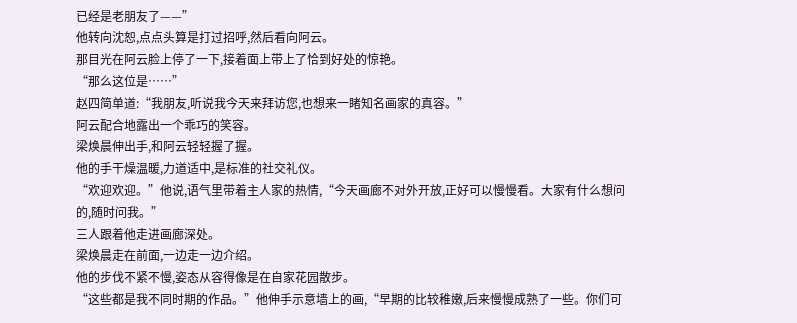已经是老朋友了——”
他转向沈恕,点点头算是打过招呼,然后看向阿云。
那目光在阿云脸上停了一下,接着面上带上了恰到好处的惊艳。
“那么这位是……”
赵四简单道:“我朋友,听说我今天来拜访您,也想来一睹知名画家的真容。”
阿云配合地露出一个乖巧的笑容。
梁焕晨伸出手,和阿云轻轻握了握。
他的手干燥温暖,力道适中,是标准的社交礼仪。
“欢迎欢迎。”他说,语气里带着主人家的热情,“今天画廊不对外开放,正好可以慢慢看。大家有什么想问的,随时问我。”
三人跟着他走进画廊深处。
梁焕晨走在前面,一边走一边介绍。
他的步伐不紧不慢,姿态从容得像是在自家花园散步。
“这些都是我不同时期的作品。”他伸手示意墙上的画,“早期的比较稚嫩,后来慢慢成熟了一些。你们可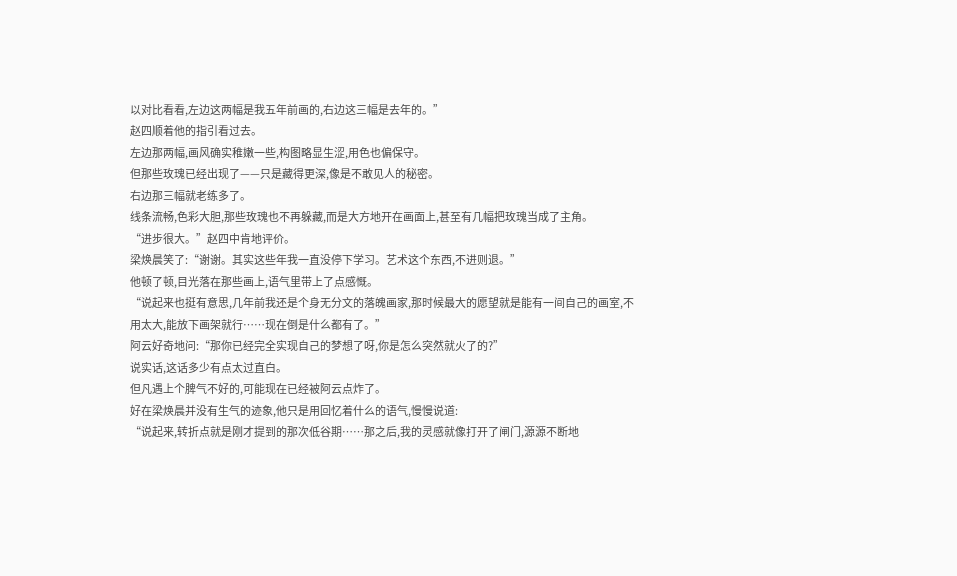以对比看看,左边这两幅是我五年前画的,右边这三幅是去年的。”
赵四顺着他的指引看过去。
左边那两幅,画风确实稚嫩一些,构图略显生涩,用色也偏保守。
但那些玫瑰已经出现了——只是藏得更深,像是不敢见人的秘密。
右边那三幅就老练多了。
线条流畅,色彩大胆,那些玫瑰也不再躲藏,而是大方地开在画面上,甚至有几幅把玫瑰当成了主角。
“进步很大。”赵四中肯地评价。
梁焕晨笑了:“谢谢。其实这些年我一直没停下学习。艺术这个东西,不进则退。”
他顿了顿,目光落在那些画上,语气里带上了点感慨。
“说起来也挺有意思,几年前我还是个身无分文的落魄画家,那时候最大的愿望就是能有一间自己的画室,不用太大,能放下画架就行……现在倒是什么都有了。”
阿云好奇地问:“那你已经完全实现自己的梦想了呀,你是怎么突然就火了的?”
说实话,这话多少有点太过直白。
但凡遇上个脾气不好的,可能现在已经被阿云点炸了。
好在梁焕晨并没有生气的迹象,他只是用回忆着什么的语气,慢慢说道:
“说起来,转折点就是刚才提到的那次低谷期……那之后,我的灵感就像打开了闸门,源源不断地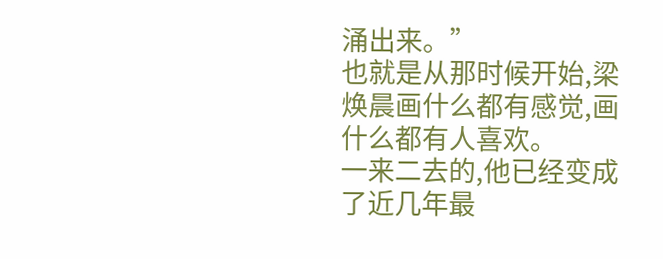涌出来。”
也就是从那时候开始,梁焕晨画什么都有感觉,画什么都有人喜欢。
一来二去的,他已经变成了近几年最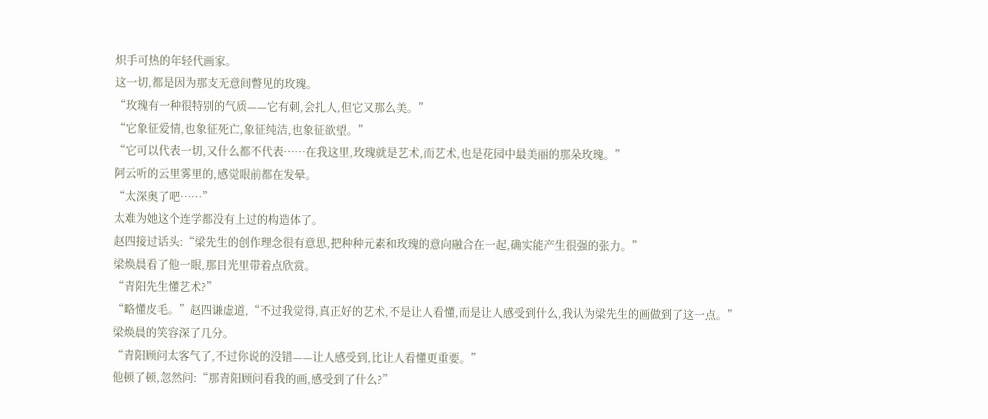炽手可热的年轻代画家。
这一切,都是因为那支无意间瞥见的玫瑰。
“玫瑰有一种很特别的气质——它有刺,会扎人,但它又那么美。”
“它象征爱情,也象征死亡,象征纯洁,也象征欲望。”
“它可以代表一切,又什么都不代表……在我这里,玫瑰就是艺术,而艺术,也是花园中最美丽的那朵玫瑰。”
阿云听的云里雾里的,感觉眼前都在发晕。
“太深奥了吧……”
太难为她这个连学都没有上过的构造体了。
赵四接过话头:“梁先生的创作理念很有意思,把种种元素和玫瑰的意向融合在一起,确实能产生很强的张力。”
梁焕晨看了他一眼,那目光里带着点欣赏。
“青阳先生懂艺术?”
“略懂皮毛。”赵四谦虚道,“不过我觉得,真正好的艺术,不是让人看懂,而是让人感受到什么,我认为梁先生的画做到了这一点。”
梁焕晨的笑容深了几分。
“青阳顾问太客气了,不过你说的没错——让人感受到,比让人看懂更重要。”
他顿了顿,忽然问:“那青阳顾问看我的画,感受到了什么?”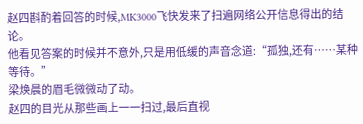赵四斟酌着回答的时候,MK3000飞快发来了扫遍网络公开信息得出的结论。
他看见答案的时候并不意外,只是用低缓的声音念道:“孤独,还有……某种等待。”
梁焕晨的眉毛微微动了动。
赵四的目光从那些画上一一扫过,最后直视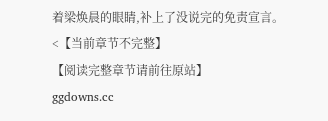着梁焕晨的眼睛,补上了没说完的免责宣言。
<【当前章节不完整】
【阅读完整章节请前往原站】
ggdowns.cc